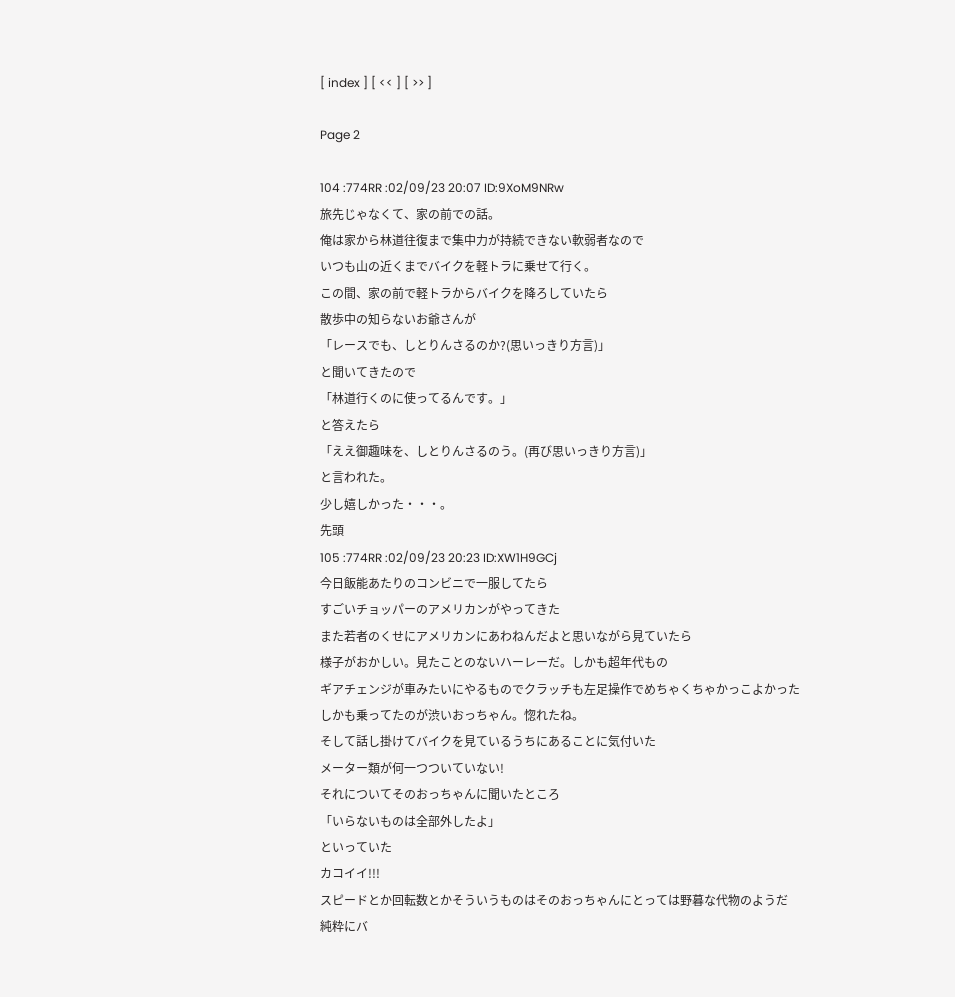[ index ] [ << ] [ >> ]

Page 2

104 :774RR :02/09/23 20:07 ID:9XoM9NRw
旅先じゃなくて、家の前での話。
俺は家から林道往復まで集中力が持続できない軟弱者なので
いつも山の近くまでバイクを軽トラに乗せて行く。
この間、家の前で軽トラからバイクを降ろしていたら
散歩中の知らないお爺さんが
「レースでも、しとりんさるのか?(思いっきり方言)」
と聞いてきたので
「林道行くのに使ってるんです。」
と答えたら
「ええ御趣味を、しとりんさるのう。(再び思いっきり方言)」
と言われた。
少し嬉しかった・・・。
先頭
105 :774RR :02/09/23 20:23 ID:XW1H9GCj
今日飯能あたりのコンビニで一服してたら
すごいチョッパーのアメリカンがやってきた
また若者のくせにアメリカンにあわねんだよと思いながら見ていたら
様子がおかしい。見たことのないハーレーだ。しかも超年代もの
ギアチェンジが車みたいにやるものでクラッチも左足操作でめちゃくちゃかっこよかった
しかも乗ってたのが渋いおっちゃん。惚れたね。
そして話し掛けてバイクを見ているうちにあることに気付いた
メーター類が何一つついていない!
それについてそのおっちゃんに聞いたところ
「いらないものは全部外したよ」
といっていた
カコイイ!!!
スピードとか回転数とかそういうものはそのおっちゃんにとっては野暮な代物のようだ
純粋にバ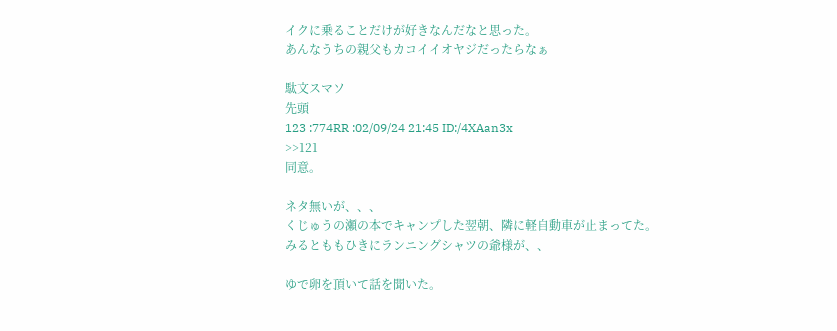イクに乗ることだけが好きなんだなと思った。
あんなうちの親父もカコイイオヤジだったらなぁ

駄文スマソ
先頭
123 :774RR :02/09/24 21:45 ID:/4XAan3x
>>121
同意。

ネタ無いが、、、
くじゅうの瀬の本でキャンプした翌朝、隣に軽自動車が止まってた。
みるとももひきにランニングシャツの爺様が、、

ゆで卵を頂いて話を聞いた。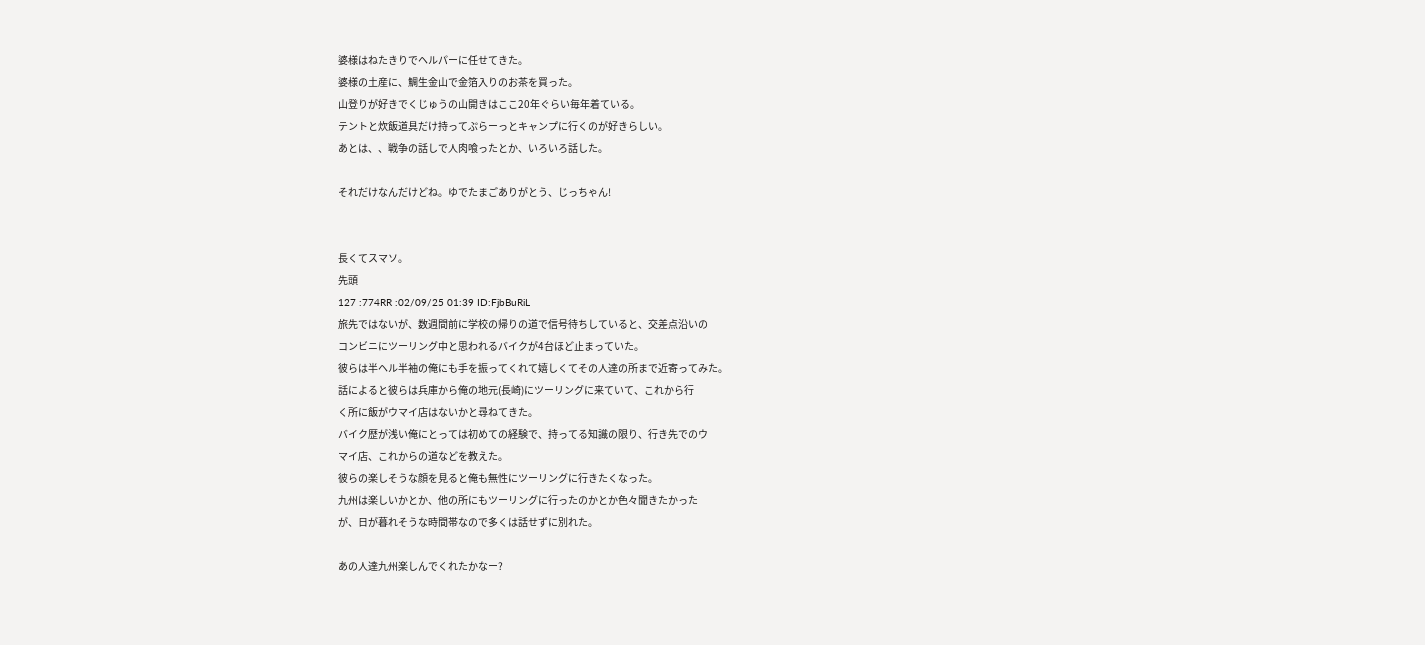婆様はねたきりでヘルパーに任せてきた。
婆様の土産に、鯛生金山で金箔入りのお茶を買った。
山登りが好きでくじゅうの山開きはここ20年ぐらい毎年着ている。
テントと炊飯道具だけ持ってぷらーっとキャンプに行くのが好きらしい。
あとは、、戦争の話しで人肉喰ったとか、いろいろ話した。

それだけなんだけどね。ゆでたまごありがとう、じっちゃん!


長くてスマソ。
先頭
127 :774RR :02/09/25 01:39 ID:FjbBuRiL
旅先ではないが、数週間前に学校の帰りの道で信号待ちしていると、交差点沿いの
コンビニにツーリング中と思われるバイクが4台ほど止まっていた。
彼らは半ヘル半袖の俺にも手を振ってくれて嬉しくてその人達の所まで近寄ってみた。
話によると彼らは兵庫から俺の地元(長崎)にツーリングに来ていて、これから行
く所に飯がウマイ店はないかと尋ねてきた。
バイク歴が浅い俺にとっては初めての経験で、持ってる知識の限り、行き先でのウ
マイ店、これからの道などを教えた。
彼らの楽しそうな顔を見ると俺も無性にツーリングに行きたくなった。
九州は楽しいかとか、他の所にもツーリングに行ったのかとか色々聞きたかった
が、日が暮れそうな時間帯なので多くは話せずに別れた。

あの人達九州楽しんでくれたかなー?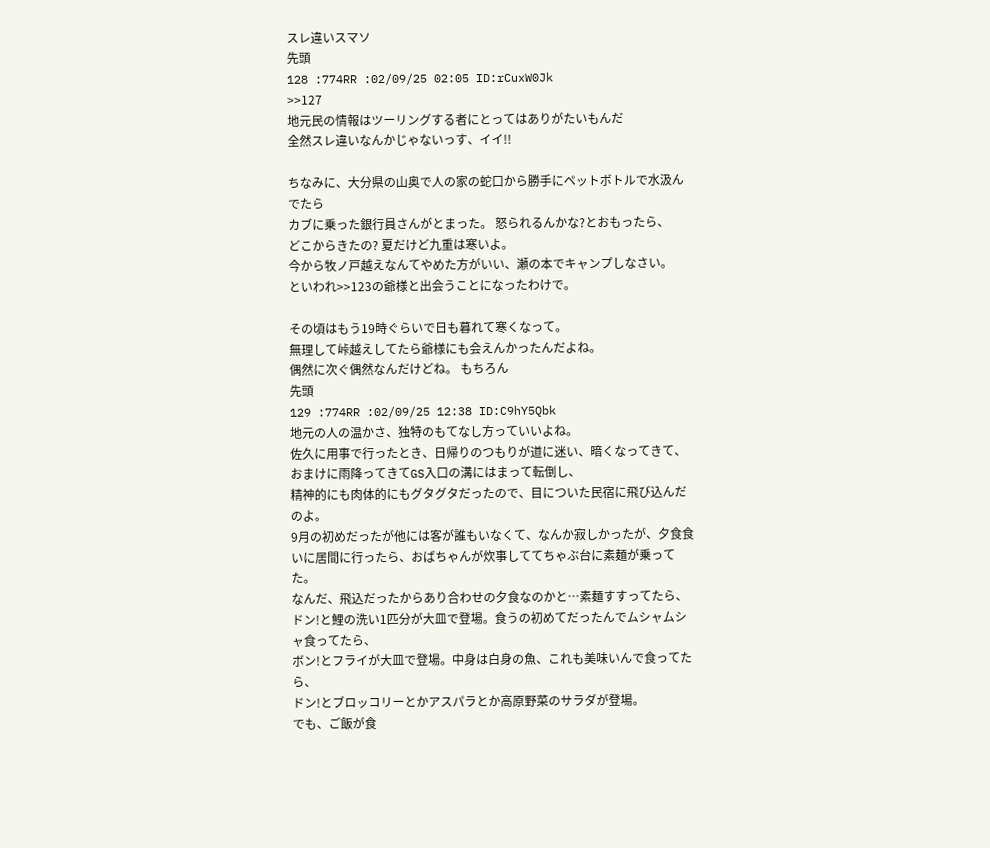スレ違いスマソ
先頭
128 :774RR :02/09/25 02:05 ID:rCuxW0Jk
>>127
地元民の情報はツーリングする者にとってはありがたいもんだ
全然スレ違いなんかじゃないっす、イイ!!

ちなみに、大分県の山奥で人の家の蛇口から勝手にペットボトルで水汲んでたら
カブに乗った銀行員さんがとまった。 怒られるんかな?とおもったら、
どこからきたの? 夏だけど九重は寒いよ。
今から牧ノ戸越えなんてやめた方がいい、瀬の本でキャンプしなさい。
といわれ>>123の爺様と出会うことになったわけで。

その頃はもう19時ぐらいで日も暮れて寒くなって。
無理して峠越えしてたら爺様にも会えんかったんだよね。
偶然に次ぐ偶然なんだけどね。 もちろん
先頭
129 :774RR :02/09/25 12:38 ID:C9hY5Qbk
地元の人の温かさ、独特のもてなし方っていいよね。
佐久に用事で行ったとき、日帰りのつもりが道に迷い、暗くなってきて、おまけに雨降ってきてGS入口の溝にはまって転倒し、
精神的にも肉体的にもグタグタだったので、目についた民宿に飛び込んだのよ。
9月の初めだったが他には客が誰もいなくて、なんか寂しかったが、夕食食いに居間に行ったら、おばちゃんが炊事しててちゃぶ台に素麺が乗ってた。
なんだ、飛込だったからあり合わせの夕食なのかと…素麺すすってたら、
ドン!と鯉の洗い1匹分が大皿で登場。食うの初めてだったんでムシャムシャ食ってたら、
ボン!とフライが大皿で登場。中身は白身の魚、これも美味いんで食ってたら、
ドン!とブロッコリーとかアスパラとか高原野菜のサラダが登場。
でも、ご飯が食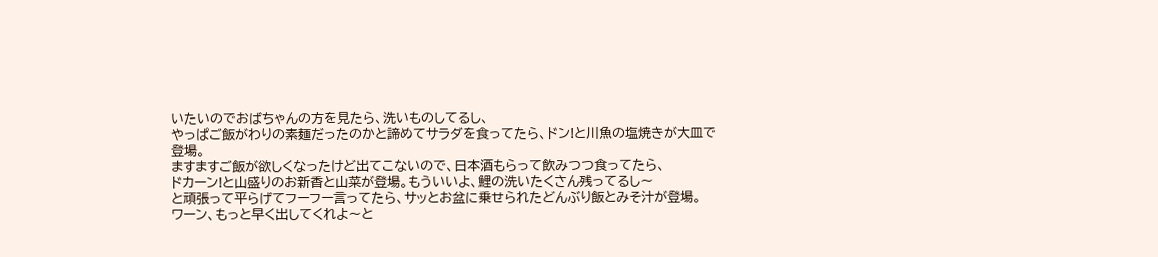いたいのでおばちゃんの方を見たら、洗いものしてるし、
やっぱご飯がわりの素麺だったのかと諦めてサラダを食ってたら、ドン!と川魚の塩焼きが大皿で登場。
ますますご飯が欲しくなったけど出てこないので、日本酒もらって飲みつつ食ってたら、
ドカーン!と山盛りのお新香と山菜が登場。もういいよ、鯉の洗いたくさん残ってるし〜
と頑張って平らげてフーフー言ってたら、サッとお盆に乗せられたどんぶり飯とみそ汁が登場。
ワーン、もっと早く出してくれよ〜と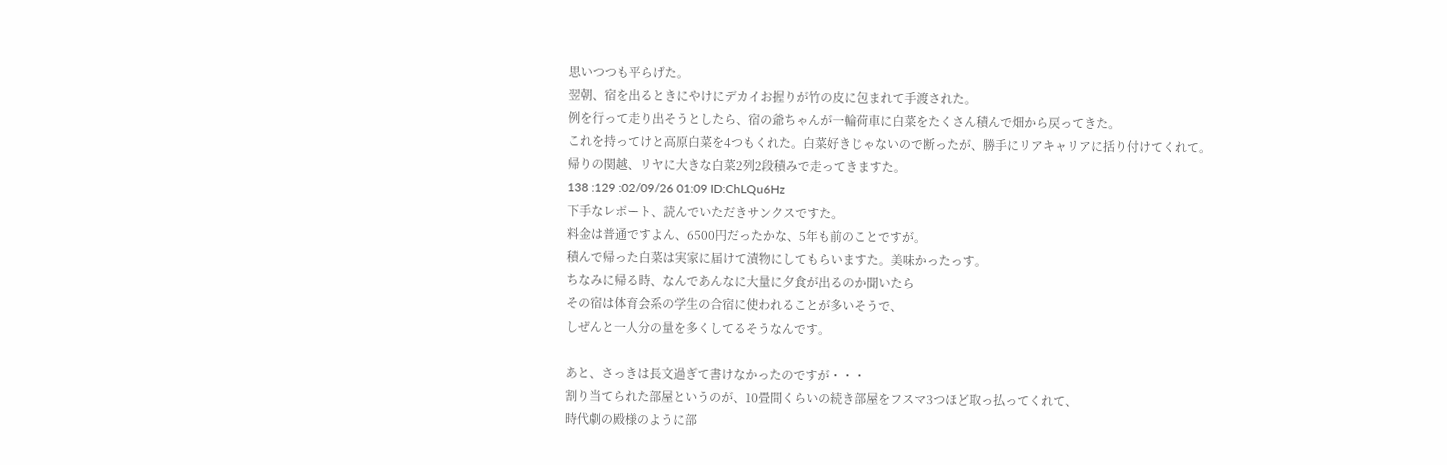思いつつも平らげた。
翌朝、宿を出るときにやけにデカイお握りが竹の皮に包まれて手渡された。
例を行って走り出そうとしたら、宿の爺ちゃんが一輪荷車に白菜をたくさん積んで畑から戻ってきた。
これを持ってけと高原白菜を4つもくれた。白菜好きじゃないので断ったが、勝手にリアキャリアに括り付けてくれて。
帰りの関越、リヤに大きな白菜2列2段積みで走ってきますた。
138 :129 :02/09/26 01:09 ID:ChLQu6Hz
下手なレポート、読んでいただきサンクスですた。
料金は普通ですよん、6500円だったかな、5年も前のことですが。
積んで帰った白菜は実家に届けて漬物にしてもらいますた。美味かったっす。
ちなみに帰る時、なんであんなに大量に夕食が出るのか聞いたら
その宿は体育会系の学生の合宿に使われることが多いそうで、
しぜんと一人分の量を多くしてるそうなんです。

あと、さっきは長文過ぎて書けなかったのですが・・・
割り当てられた部屋というのが、10畳間くらいの続き部屋をフスマ3つほど取っ払ってくれて、
時代劇の殿様のように部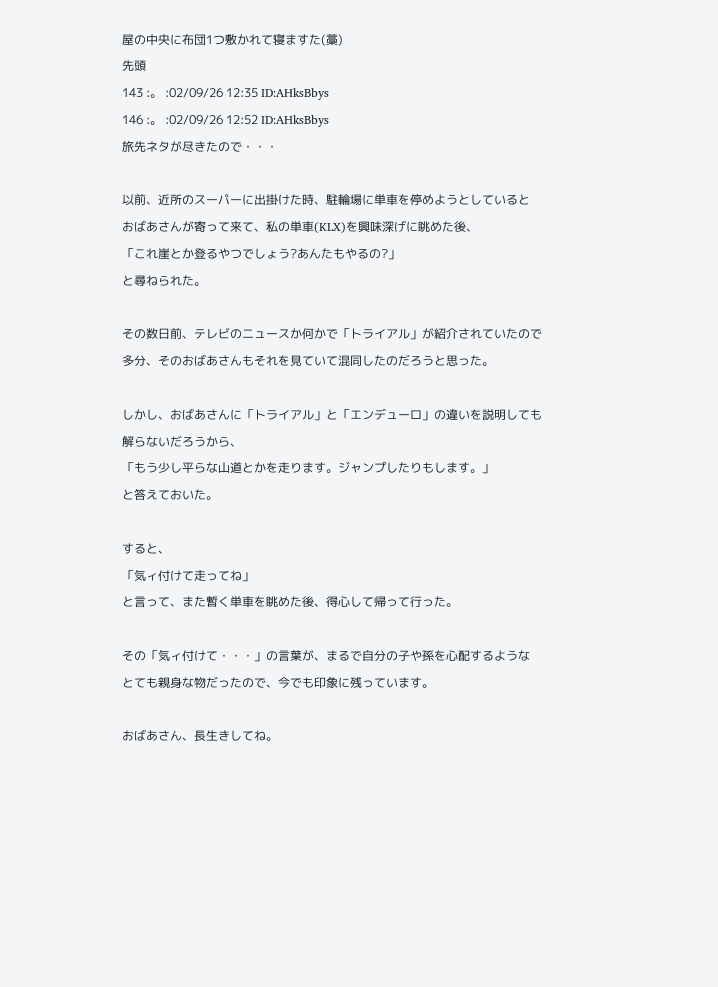屋の中央に布団1つ敷かれて寝ますた(藁)
先頭
143 :。 :02/09/26 12:35 ID:AHksBbys
146 :。 :02/09/26 12:52 ID:AHksBbys
旅先ネタが尽きたので・・・

以前、近所のスーパーに出掛けた時、駐輪場に単車を停めようとしていると
おばあさんが寄って来て、私の単車(KLX)を興味深げに眺めた後、
「これ崖とか登るやつでしょう?あんたもやるの?」
と尋ねられた。

その数日前、テレビのニュースか何かで「トライアル」が紹介されていたので
多分、そのおばあさんもそれを見ていて混同したのだろうと思った。

しかし、おばあさんに「トライアル」と「エンデューロ」の違いを説明しても
解らないだろうから、
「もう少し平らな山道とかを走ります。ジャンプしたりもします。」
と答えておいた。

すると、
「気ィ付けて走ってね」
と言って、また暫く単車を眺めた後、得心して帰って行った。

その「気ィ付けて・・・」の言葉が、まるで自分の子や孫を心配するような
とても親身な物だったので、今でも印象に残っています。

おばあさん、長生きしてね。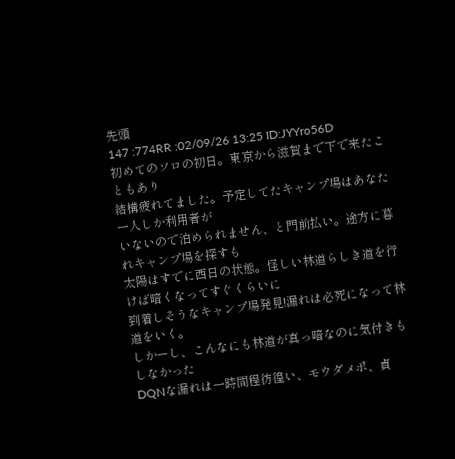先頭
147 :774RR :02/09/26 13:25 ID:JYYro56D
初めてのソロの初日。東京から滋賀まで下で来たこともあり
結構疲れてました。予定してたキャンプ場はあなた一人しか利用者が
いないので泊められません、と門前払い。途方に暮れキャンプ場を探すも
太陽はすでに西日の状態。怪しい林道らしき道を行けば暗くなってすぐくらいに
到着しそうなキャンプ場発見!漏れは必死になって林道をいく。
しかーし、こんなにも林道が真っ暗なのに気付きもしなかった
DQNな漏れは一時間程彷徨い、モウダメポ、貞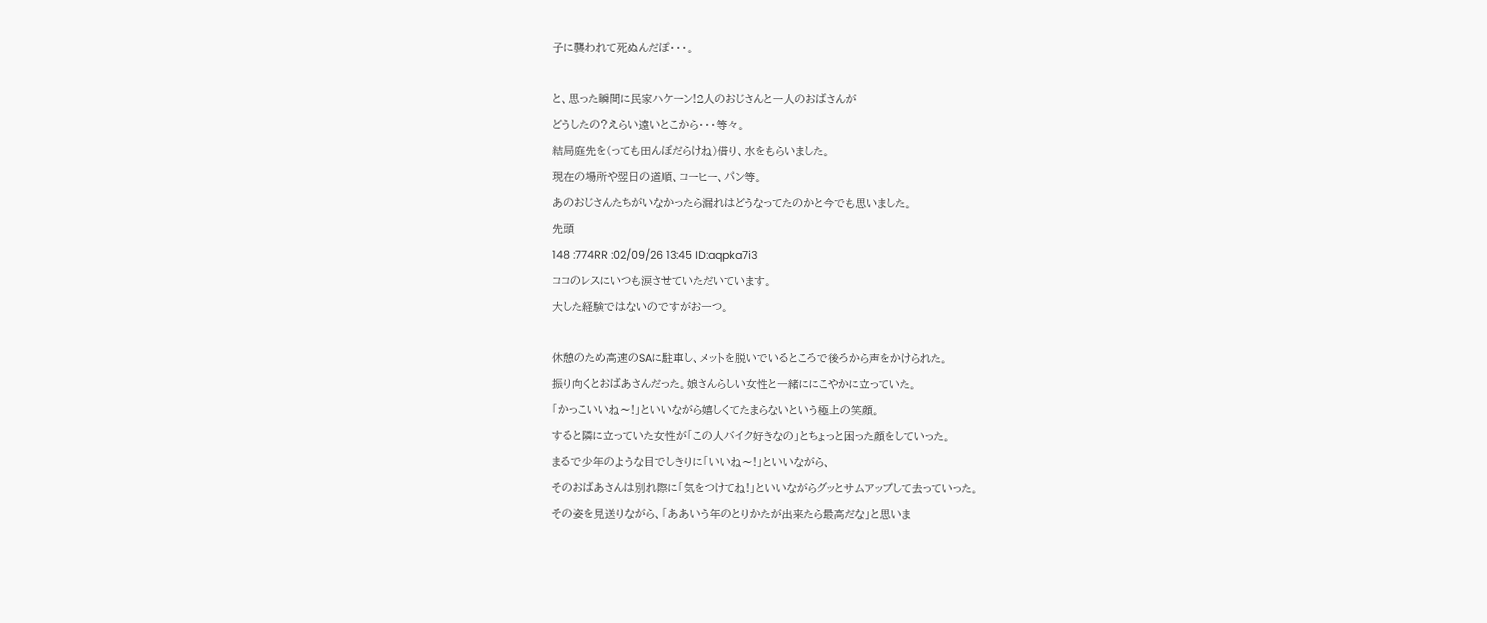子に襲われて死ぬんだぽ・・・。

と、思った瞬間に民家ハケーン!2人のおじさんと一人のおばさんが
どうしたの?えらい遠いとこから・・・等々。
結局庭先を(っても田んぼだらけね)借り、水をもらいました。
現在の場所や翌日の道順、コーヒー、パン等。
あのおじさんたちがいなかったら漏れはどうなってたのかと今でも思いました。
先頭
148 :774RR :02/09/26 13:45 ID:aqpka7i3
ココのレスにいつも涙させていただいています。
大した経験ではないのですがお一つ。

休憩のため高速のSAに駐車し、メットを脱いでいるところで後ろから声をかけられた。
振り向くとおばあさんだった。娘さんらしい女性と一緒ににこやかに立っていた。
「かっこいいね〜!」といいながら嬉しくてたまらないという極上の笑顔。
すると隣に立っていた女性が「この人バイク好きなの」とちょっと困った顔をしていった。
まるで少年のような目でしきりに「いいね〜!」といいながら、
そのおばあさんは別れ際に「気をつけてね!」といいながらグッとサムアップして去っていった。
その姿を見送りながら、「ああいう年のとりかたが出来たら最高だな」と思いま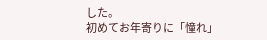した。
初めてお年寄りに「憧れ」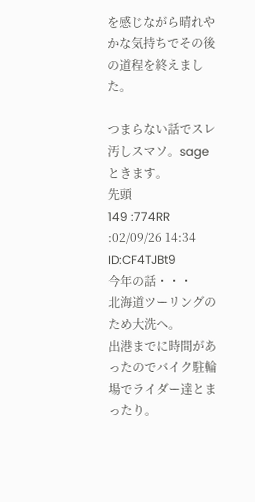を感じながら晴れやかな気持ちでその後の道程を終えました。

つまらない話でスレ汚しスマソ。sageときます。
先頭
149 :774RR :02/09/26 14:34 ID:CF4TJBt9
今年の話・・・
北海道ツーリングのため大洗へ。
出港までに時間があったのでバイク駐輪場でライダー達とまったり。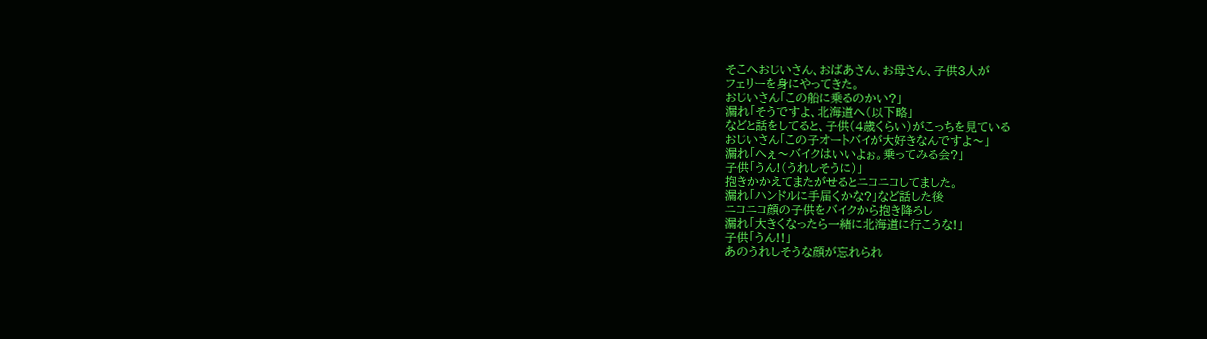そこへおじいさん、おばあさん、お母さん、子供3人が
フェリーを身にやってきた。
おじいさん「この船に乗るのかい?」
漏れ「そうですよ、北海道へ(以下略」
などと話をしてると、子供(4歳くらい)がこっちを見ている
おじいさん「この子オートバイが大好きなんですよ〜」
漏れ「へぇ〜バイクはいいよぉ。乗ってみる会?」
子供「うん!(うれしそうに)」
抱きかかえてまたがせるとニコニコしてました。
漏れ「ハンドルに手届くかな?」など話した後
ニコニコ顔の子供をバイクから抱き降ろし
漏れ「大きくなったら一緒に北海道に行こうな!」
子供「うん!!」
あのうれしそうな顔が忘れられ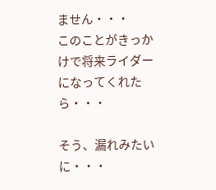ません・・・
このことがきっかけで将来ライダーになってくれたら・・・

そう、漏れみたいに・・・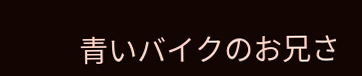青いバイクのお兄さ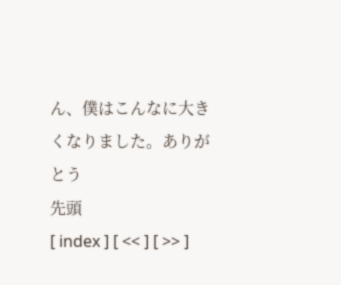ん、僕はこんなに大きくなりました。ありがとう
先頭
[ index ] [ << ] [ >> ]